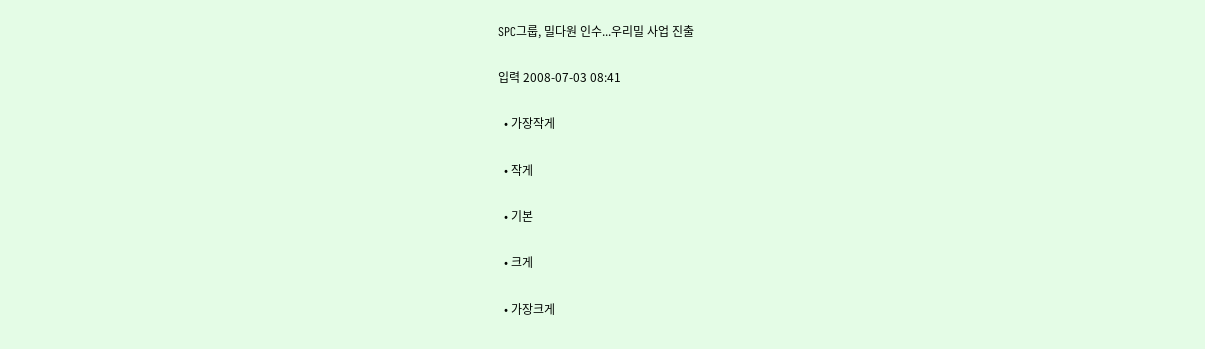SPC그룹, 밀다원 인수...우리밀 사업 진출

입력 2008-07-03 08:41

  • 가장작게

  • 작게

  • 기본

  • 크게

  • 가장크게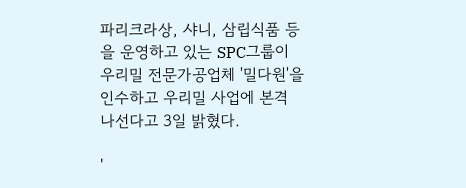파리크라상, 샤니, 삼립식품 등을 운영하고 있는 SPC그룹이 우리밀 전문가공업체 '밀다원'을 인수하고 우리밀 사업에 본격 나선다고 3일 밝혔다.

'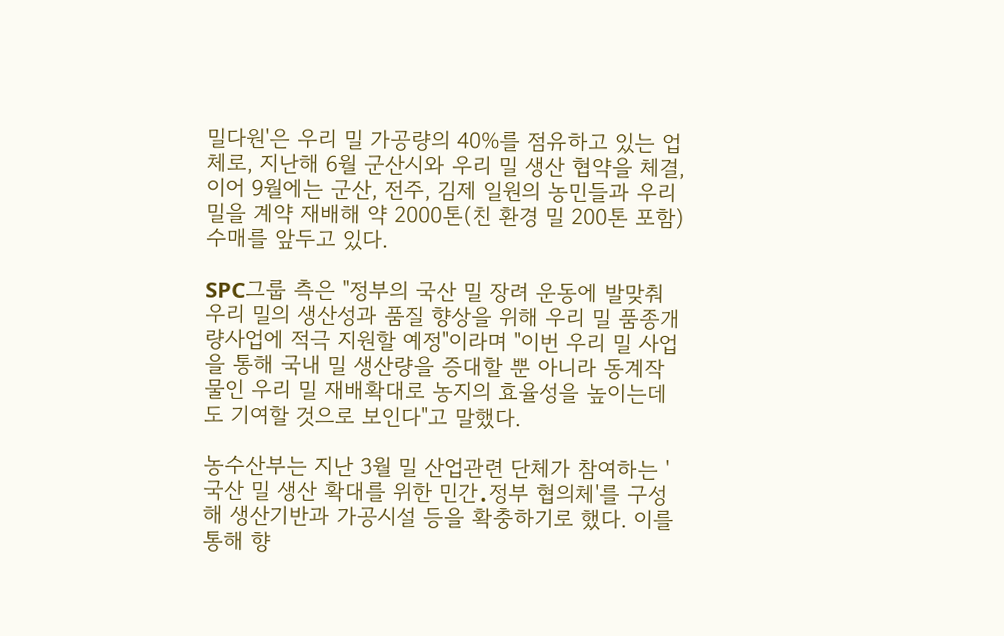밀다원'은 우리 밀 가공량의 40%를 점유하고 있는 업체로, 지난해 6월 군산시와 우리 밀 생산 협약을 체결, 이어 9월에는 군산, 전주, 김제 일원의 농민들과 우리 밀을 계약 재배해 약 2000톤(친 환경 밀 200톤 포함) 수매를 앞두고 있다.

SPC그룹 측은 "정부의 국산 밀 장려 운동에 발맞춰 우리 밀의 생산성과 품질 향상을 위해 우리 밀 품종개량사업에 적극 지원할 예정"이라며 "이번 우리 밀 사업을 통해 국내 밀 생산량을 증대할 뿐 아니라 동계작물인 우리 밀 재배확대로 농지의 효율성을 높이는데도 기여할 것으로 보인다"고 말했다.

농수산부는 지난 3월 밀 산업관련 단체가 참여하는 '국산 밀 생산 확대를 위한 민간․정부 협의체'를 구성해 생산기반과 가공시설 등을 확충하기로 했다. 이를 통해 향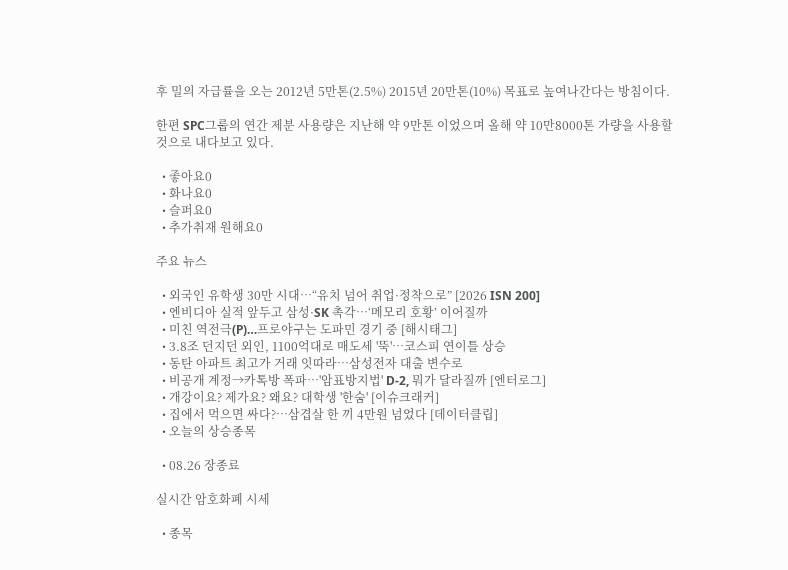후 밀의 자급률을 오는 2012년 5만톤(2.5%) 2015년 20만톤(10%) 목표로 높여나간다는 방침이다.

한편 SPC그룹의 연간 제분 사용량은 지난해 약 9만톤 이었으며 올해 약 10만8000톤 가량을 사용할 것으로 내다보고 있다.

  • 좋아요0
  • 화나요0
  • 슬퍼요0
  • 추가취재 원해요0

주요 뉴스

  • 외국인 유학생 30만 시대…“유치 넘어 취업·정착으로” [2026 ISN 200]
  • 엔비디아 실적 앞두고 삼성·SK 촉각…‘메모리 호황’ 이어질까
  • 미친 역전극(P)…프로야구는 도파민 경기 중 [해시태그]
  • 3.8조 던지던 외인, 1100억대로 매도세 '뚝'…코스피 연이틀 상승
  • 동탄 아파트 최고가 거래 잇따라⋯삼성전자 대출 변수로
  • 비공개 계정→카톡방 폭파⋯'암표방지법' D-2, 뭐가 달라질까 [엔터로그]
  • 개강이요? 제가요? 왜요? 대학생 '한숨' [이슈크래커]
  • 집에서 먹으면 싸다?…삼겹살 한 끼 4만원 넘었다 [데이터클립]
  • 오늘의 상승종목

  • 08.26 장종료

실시간 암호화폐 시세

  • 종목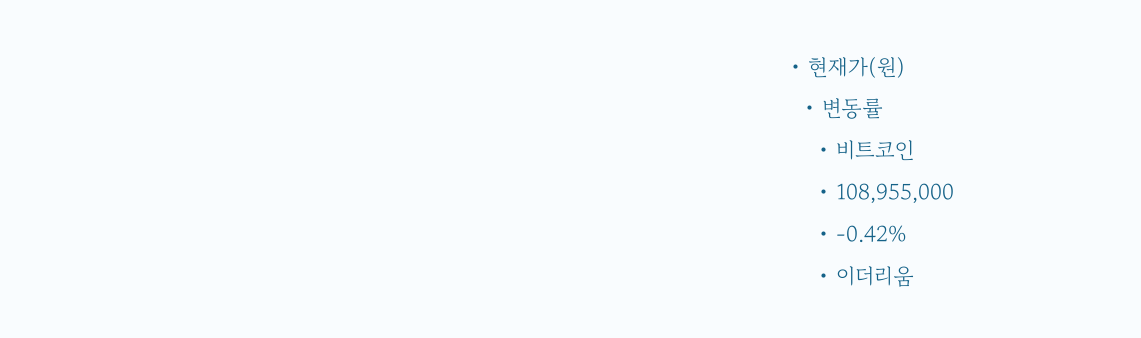• 현재가(원)
  • 변동률
    • 비트코인
    • 108,955,000
    • -0.42%
    • 이더리움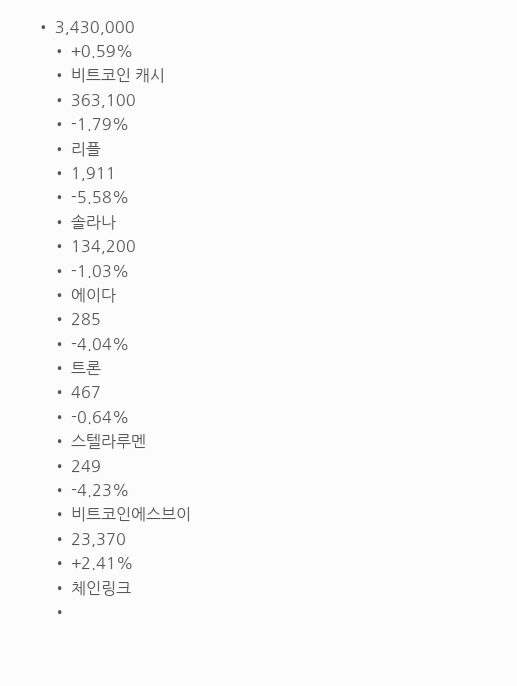• 3,430,000
    • +0.59%
    • 비트코인 캐시
    • 363,100
    • -1.79%
    • 리플
    • 1,911
    • -5.58%
    • 솔라나
    • 134,200
    • -1.03%
    • 에이다
    • 285
    • -4.04%
    • 트론
    • 467
    • -0.64%
    • 스텔라루멘
    • 249
    • -4.23%
    • 비트코인에스브이
    • 23,370
    • +2.41%
    • 체인링크
    •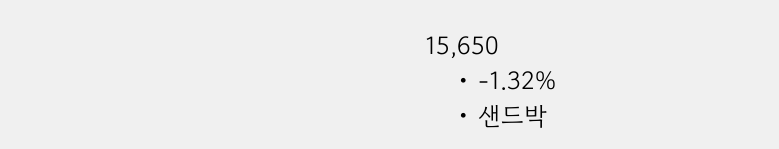15,650
    • -1.32%
    • 샌드박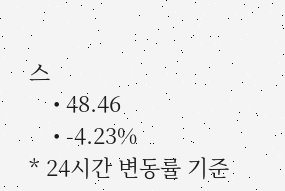스
    • 48.46
    • -4.23%
* 24시간 변동률 기준